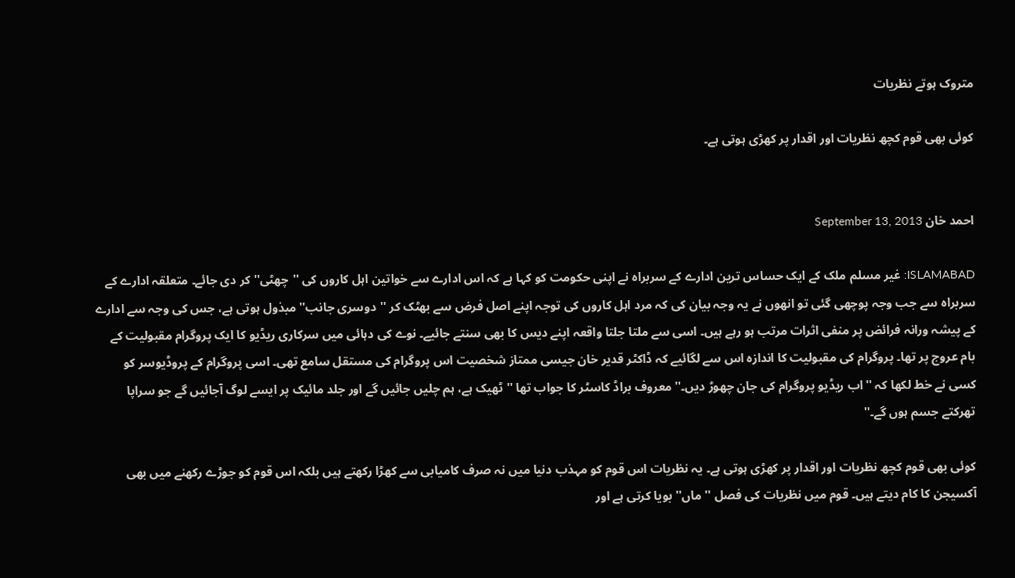متروک ہوتے نظریات

کوئی بھی قوم کچھ نظریات اور اقدار پر کھڑی ہوتی ہے۔


احمد خان September 13, 2013

ISLAMABAD: غیر مسلم ملک کے ایک حساس ترین ادارے کے سربراہ نے اپنی حکومت کو کہا ہے کہ اس ادارے سے خواتین اہل کاروں کی ''چھٹی'' کر دی جائے۔ متعلقہ ادارے کے سربراہ سے جب وجہ پوچھی گئی تو انھوں نے یہ وجہ بیان کی کہ مرد اہل کاروں کی توجہ اپنے اصل فرض سے بھٹک کر ''دوسری جانب'' مبذول ہوتی ہے، جس کی وجہ سے ادارے کے پیشہ ورانہ فرائض پر منفی اثرات مرتب ہو رہے ہیں۔ اسی سے ملتا جلتا واقعہ اپنے دیس کا بھی سنتے جائیے۔ نوے کی دہائی میں سرکاری ریڈیو کا ایک پروگرام مقبولیت کے بام عروج پر تھا۔ پروگرام کی مقبولیت کا اندازہ اس سے لگائیے کہ ڈاکٹر قدیر خان جیسی ممتاز شخصیت اس پروگرام کی مستقل سامع تھی۔ اسی پروگرام کے پروڈیوسر کو کسی نے خط لکھا کہ ''اب ریڈیو پروگرام کی جان چھوڑ دیں۔'' معروف براڈ کاسٹر کا جواب تھا ''ٹھیک ہے، ہم چلیں جائیں گے اور جلد مائیک پر ایسے لوگ آجائیں گے جو سراپا تھرکتے جسم ہوں گے۔''

کوئی بھی قوم کچھ نظریات اور اقدار پر کھڑی ہوتی ہے۔ یہ نظریات اس قوم کو مہذب دنیا میں نہ صرف کامیابی سے کھڑا رکھتے ہیں بلکہ اس قوم کو جوڑے رکھنے میں بھی آکسیجن کا کام دیتے ہیں۔ قوم میں نظریات کی فصل ''ماں'' بویا کرتی ہے اور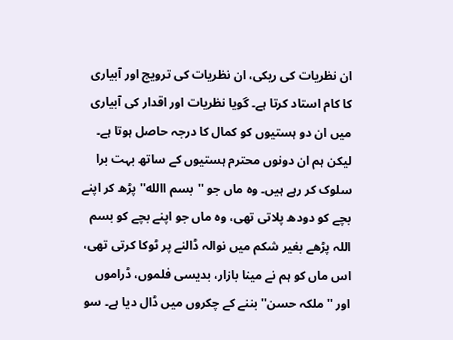ان نظریات کی ریکی، ان نظریات کی ترویج اور آبیاری کا کام استاد کرتا ہے۔ گویا نظریات اور اقدار کی آبیاری میں ان دو ہستیوں کو کمال کا درجہ حاصل ہوتا ہے۔ لیکن ہم ان دونوں محترم ہستیوں کے ساتھ بہت برا سلوک کر رہے ہیں۔ وہ ماں جو ''بسم االله'' پڑھ کر اپنے بچے کو دودھ پلاتی تھی، وہ ماں جو اپنے بچے کو بسم اللہ پڑھے بغیر شکم میں نوالہ ڈالنے پر ٹوکا کرتی تھی، اس ماں کو ہم نے مینا بازار، بدیسی فلموں، ڈراموں اور ''ملکہ حسن'' بننے کے چکروں میں ڈال دیا ہے۔ سو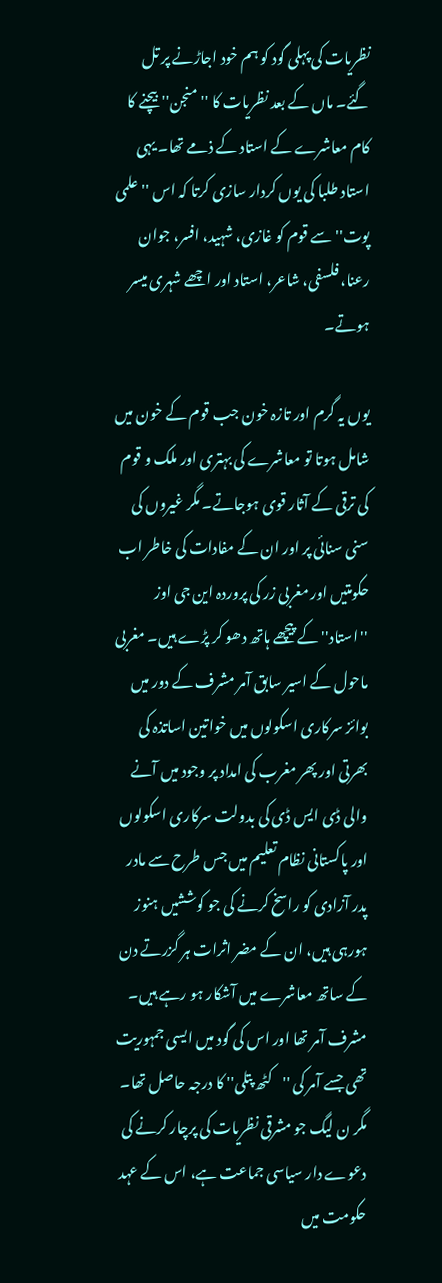نظریات کی پہلی گود کو ہم خود اجاڑنے پر تل گئے۔ ماں کے بعد نظریات کا ''منجن'' بیچنے کا کام معاشرے کے استاد کے ذمے تھا۔ یہی استاد طلبا کی یوں کردار سازی کرتا کہ اس ''علمی پوت'' سے قوم کو غازی، شہید، افسر، جوان رعنا، فلسفی، شاعر، استاد اور اچھے شہری میسر ہوتے۔

یوں یہ گرم اور تازہ خون جب قوم کے خون میں شامل ہوتا تو معاشرے کی بہتری اور ملک و قوم کی ترقی کے آثار قوی ہوجاتے۔ مگر غیروں کی سنی سنائی پر اور ان کے مفادات کی خاطر اب حکومتیں اور مغربی زر کی پروردہ این جی اوز ''استاد'' کے پیچھے ہاتھ دھو کر پڑے ہیں۔ مغربی ماحول کے اسیر سابق آمر مشرف کے دور میں بوائز سرکاری اسکولوں میں خواتین اساتذہ کی بھرتی اور پھر مغرب کی امداد پر وجود میں آنے والی ڈی ایس ڈی کی بدولت سرکاری اسکولوں اور پاکستانی نظام تعلیم میں جس طرح سے مادر پدر آزادی کو راسخ کرنے کی جو کوششیں ہنوز ہورہی ہیں، ان کے مضر اثرات ہر گزرتے دن کے ساتھ معاشرے میں آشکار ہو رہے ہیں۔ مشرف آمر تھا اور اس کی گود میں ایسی جمہوریت تھی جسے آمر کی ''کٹھ پتلی'' کا درجہ حاصل تھا۔ مگر ن لیگ جو مشرقی نظریات کی پرچار کرنے کی دعوے دار سیاسی جماعت ہے، اس کے عہد حکومت میں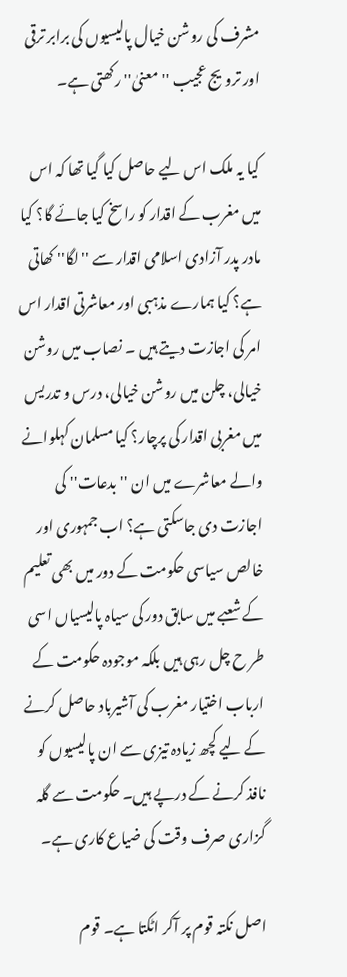مشرف کی روشن خیال پالیسیوں کی برابر ترقی اور ترویج عجیب ''معنیٰ'' رکھتی ہے۔

کیا یہ ملک اس لیے حاصل کیا گیا تھا کہ اس میں مغرب کے اقدار کو راسخ کیا جائے گا؟ کیا مادر پدر آزادی اسلامی اقدار سے ''لگا'' کھاتی ہے؟ کیا ہمارے مذہبی اور معاشرتی اقدار اس امر کی اجازت دیتے ہیں ۔ نصاب میں روشن خیالی، چلن میں روشن خیالی، درس و تدریس میں مغربی اقدار کی پرچار؟ کیا مسلمان کہلوانے والے معاشرے میں ان ''بدعات'' کی اجازت دی جاسکتی ہے؟ اب جمہوری اور خالص سیاسی حکومت کے دور میں بھی تعلیم کے شعبے میں سابق دور کی سیاہ پالیسیاں اسی طر ح چل رہی ہیں بلکہ موجودہ حکومت کے ارباب اختیار مغرب کی آشیرباد حاصل کرنے کے لیے کچھ زیادہ تیزی سے ان پالیسیوں کو نافذ کرنے کے درپے ہیں۔ حکومت سے گلہ گزاری صرف وقت کی ضیاع کاری ہے۔

اصل نکتہ قوم پر آکر اٹکتا ہے۔ قوم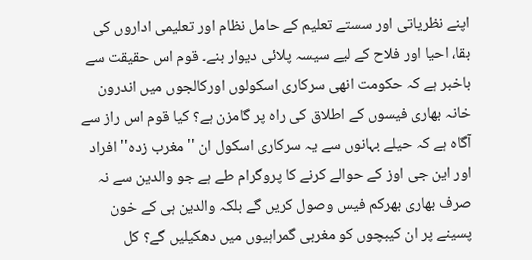اپنے نظریاتی اور سستے تعلیم کے حامل نظام اور تعلیمی اداروں کی بقا، احیا اور فلاح کے لیے سیسہ پلائی دیوار بنے۔ قوم اس حقیقت سے باخبر ہے کہ حکومت انھی سرکاری اسکولوں اورکالجوں میں اندرون خانہ بھاری فیسوں کے اطلاق کی راہ پر گامزن ہے؟ کیا قوم اس راز سے آگاہ ہے کہ حیلے بہانوں سے یہ سرکاری اسکول ان ''مغرب زدہ'' افراد اور این جی اوز کے حوالے کرنے کا پروگرام طے ہے جو والدین سے نہ صرف بھاری بھرکم فیس وصول کریں گے بلکہ والدین ہی کے خون پسینے پر ان کیبچوں کو مغربی گمراہیوں میں دھکیلیں گے؟ کل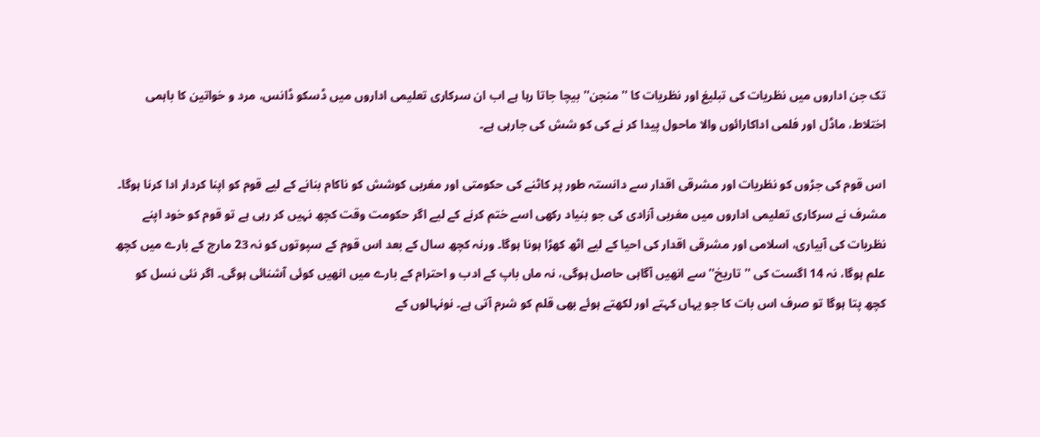تک جن اداروں میں نظریات کی تبلیغ اور نظریات کا ''منجن'' بیچا جاتا رہا ہے اب ان سرکاری تعلیمی اداروں میں ڈسکو ڈانس، مرد و خواتین کا باہمی اختلاط، ماڈل اور فلمی اداکارائوں والا ماحول پیدا کر نے کی کو شش کی جارہی ہے۔

اس قوم کی جڑوں کو نظریات اور مشرقی اقدار سے دانستہ طور پر کاٹنے کی حکومتی اور مغربی کوشش کو ناکام بنانے کے لیے قوم کو اپنا کردار ادا کرنا ہوگا۔ مشرف نے سرکاری تعلیمی اداروں میں مغربی آزادی کی جو بنیاد رکھی اسے ختم کرنے کے لیے اگر حکومت وقت کچھ نہیں کر رہی ہے تو قوم کو خود اپنے نظریات کی آبیاری، اسلامی اور مشرقی اقدار کی احیا کے لیے اٹھ کھڑا ہونا ہوگا۔ ورنہ کچھ سال کے بعد اس قوم کے سپوتوں کو نہ 23 مارچ کے بارے میں کچھ علم ہوگا، نہ 14 اگست کی ''تاریخ'' سے انھیں آگاہی حاصل ہوگی، نہ ماں باپ کے ادب و احترام کے بارے میں انھیں کوئی آشنائی ہوگی۔ اگر نئی نسل کو کچھ پتا ہوگا تو صرف اس بات کا جو یہاں کہتے اور لکھتے ہوئے بھی قلم کو شرم آتی ہے۔ نونہالوں کے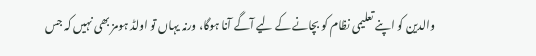والدین کو اپنے تعلیمی نظام کو بچانے کے لیے آگے آنا ہوگا، ورنہ یہاں تو اولڈ ہومز بھی نہیں کہ جس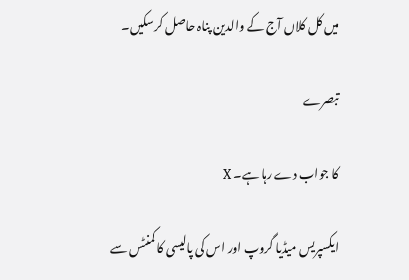میں کل کلاں آج کے والدین پناہ حاصل کرسکیں۔

تبصرے

کا جواب دے رہا ہے۔ X

ایکسپریس میڈیا گروپ اور اس کی پالیسی کا کمنٹس سے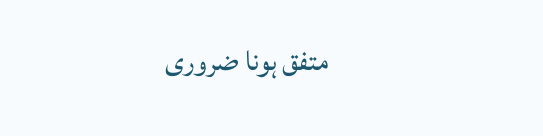متفق ہونا ضروری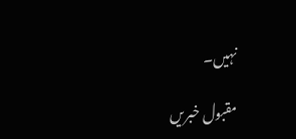نہیں۔

مقبول خبریں